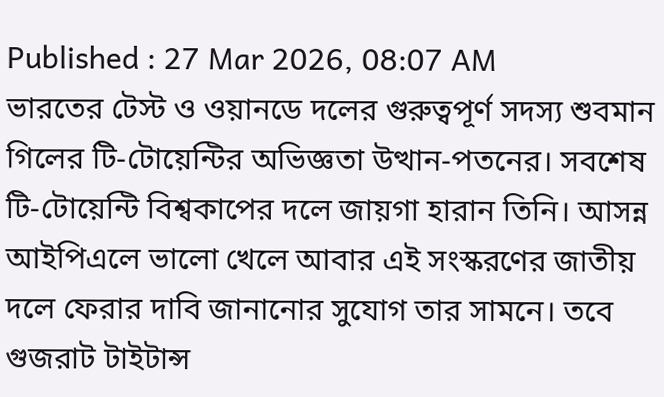Published : 27 Mar 2026, 08:07 AM
ভারতের টেস্ট ও ওয়ানডে দলের গুরুত্বপূর্ণ সদস্য শুবমান গিলের টি-টোয়েন্টির অভিজ্ঞতা উত্থান-পতনের। সবশেষ টি-টোয়েন্টি বিশ্বকাপের দলে জায়গা হারান তিনি। আসন্ন আইপিএলে ভালো খেলে আবার এই সংস্করণের জাতীয় দলে ফেরার দাবি জানানোর সুযোগ তার সামনে। তবে গুজরাট টাইটান্স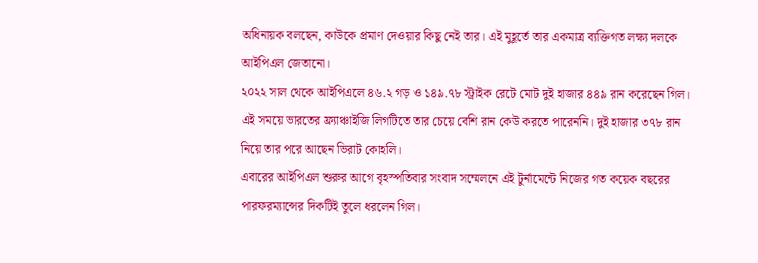অধিনায়ক বলছেন, কাউকে প্রমাণ দেওয়ার কিছু নেই তার। এই মুহূর্তে তার একমাত্র ব্যক্তিগত লক্ষ্য দলকে আইপিএল জেতানো।
২০২২ সাল থেকে আইপিএলে ৪৬.২ গড় ও ১৪৯.৭৮ স্ট্রাইক রেটে মোট দুই হাজার ৪৪৯ রান করেছেন গিল। এই সময়ে ভারতের ফ্র্যাঞ্চাইজি লিগটিতে তার চেয়ে বেশি রান কেউ করতে পারেননি। দুই হাজার ৩৭৮ রান নিয়ে তার পরে আছেন ভিরাট কোহলি।
এবারের আইপিএল শুরুর আগে বৃহস্পতিবার সংবাদ সম্মেলনে এই টুর্নামেন্টে নিজের গত কয়েক বছরের পারফরম্যান্সের দিকটিই তুলে ধরলেন গিল।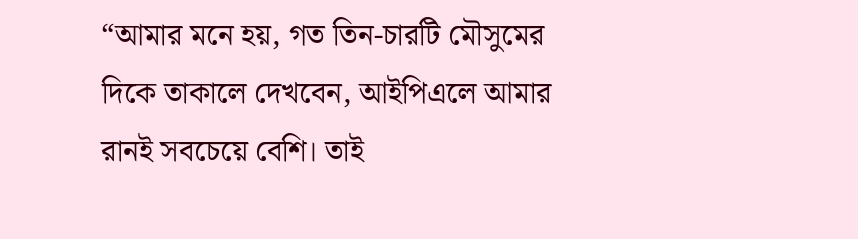“আমার মনে হয়, গত তিন-চারটি মৌসুমের দিকে তাকালে দেখবেন, আইপিএলে আমার রানই সবচেয়ে বেশি। তাই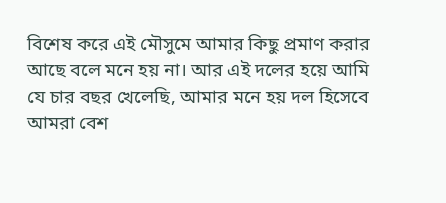বিশেষ করে এই মৌসুমে আমার কিছু প্রমাণ করার আছে বলে মনে হয় না। আর এই দলের হয়ে আমি যে চার বছর খেলেছি, আমার মনে হয় দল হিসেবে আমরা বেশ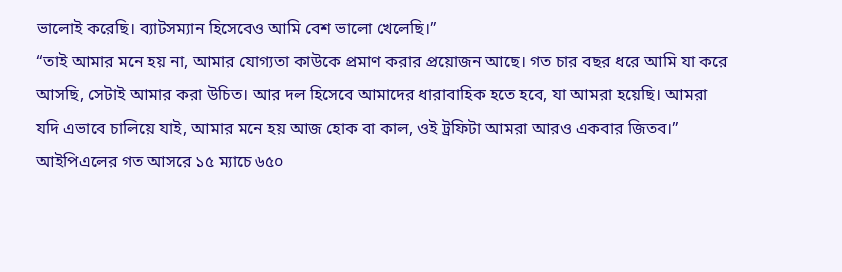ভালোই করেছি। ব্যাটসম্যান হিসেবেও আমি বেশ ভালো খেলেছি।”
“তাই আমার মনে হয় না, আমার যোগ্যতা কাউকে প্রমাণ করার প্রয়োজন আছে। গত চার বছর ধরে আমি যা করে আসছি, সেটাই আমার করা উচিত। আর দল হিসেবে আমাদের ধারাবাহিক হতে হবে, যা আমরা হয়েছি। আমরা যদি এভাবে চালিয়ে যাই, আমার মনে হয় আজ হোক বা কাল, ওই ট্রফিটা আমরা আরও একবার জিতব।”
আইপিএলের গত আসরে ১৫ ম্যাচে ৬৫০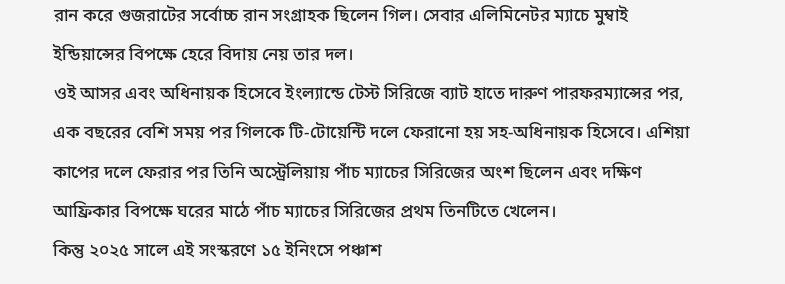রান করে গুজরাটের সর্বোচ্চ রান সংগ্রাহক ছিলেন গিল। সেবার এলিমিনেটর ম্যাচে মুম্বাই ইন্ডিয়ান্সের বিপক্ষে হেরে বিদায় নেয় তার দল।
ওই আসর এবং অধিনায়ক হিসেবে ইংল্যান্ডে টেস্ট সিরিজে ব্যাট হাতে দারুণ পারফরম্যান্সের পর, এক বছরের বেশি সময় পর গিলকে টি-টোয়েন্টি দলে ফেরানো হয় সহ-অধিনায়ক হিসেবে। এশিয়া কাপের দলে ফেরার পর তিনি অস্ট্রেলিয়ায় পাঁচ ম্যাচের সিরিজের অংশ ছিলেন এবং দক্ষিণ আফ্রিকার বিপক্ষে ঘরের মাঠে পাঁচ ম্যাচের সিরিজের প্রথম তিনটিতে খেলেন।
কিন্তু ২০২৫ সালে এই সংস্করণে ১৫ ইনিংসে পঞ্চাশ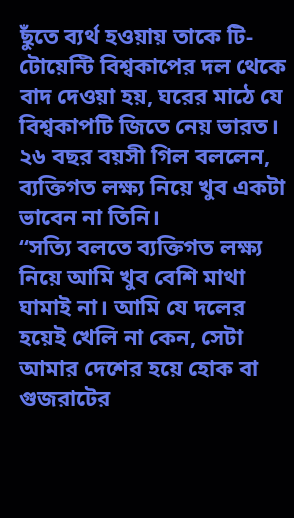ছুঁতে ব্যর্থ হওয়ায় তাকে টি-টোয়েন্টি বিশ্বকাপের দল থেকে বাদ দেওয়া হয়, ঘরের মাঠে যে বিশ্বকাপটি জিতে নেয় ভারত।
২৬ বছর বয়সী গিল বললেন, ব্যক্তিগত লক্ষ্য নিয়ে খুব একটা ভাবেন না তিনি।
“সত্যি বলতে ব্যক্তিগত লক্ষ্য নিয়ে আমি খুব বেশি মাথা ঘামাই না। আমি যে দলের হয়েই খেলি না কেন, সেটা আমার দেশের হয়ে হোক বা গুজরাটের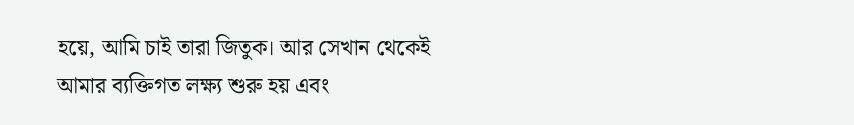হয়ে, আমি চাই তারা জিতুক। আর সেখান থেকেই আমার ব্যক্তিগত লক্ষ্য শুরু হয় এবং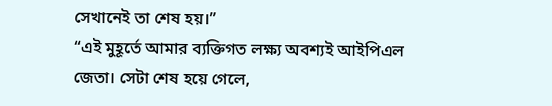সেখানেই তা শেষ হয়।”
“এই মুহূর্তে আমার ব্যক্তিগত লক্ষ্য অবশ্যই আইপিএল জেতা। সেটা শেষ হয়ে গেলে,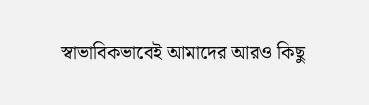স্বাভাবিকভাবেই আমাদের আরও কিছু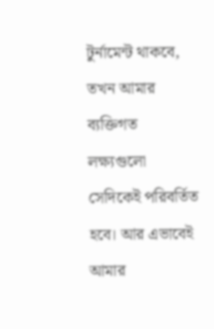টুর্নামেন্ট থাকবে, তখন আমার ব্যক্তিগত লক্ষ্যগুলো সেদিকেই পরিবর্তিত হবে। আর এভাবেই আমার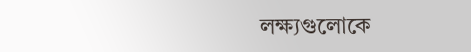লক্ষ্যগুলোকে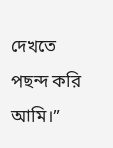দেখতে পছন্দ করি আমি।”